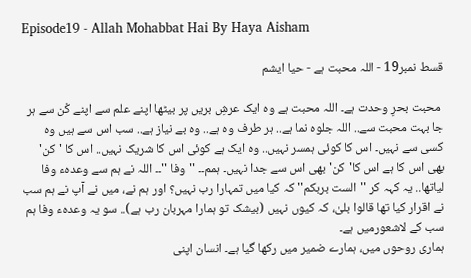Episode19 - Allah Mohabbat Hai By Haya Aisham

قسط نمبر19 - اللہ محبت ہے - حیا ایشم

 محبت بحرِ وحدت ہے۔ اللہ محبت ہے وہ ایک عرشِ بریں پر بیٹھا اپنے علم سے اپنے کْن سے ہر جا بہت محبت سے.. اللہ جلوہ نما ہے.. ہر طرف وہ ہے.. وہ بے نیاز ہے.. سب اس سے ہیں وہ کسی سے نہیں۔ اس کا کوئی ہمسر نہیں.. وہ ایک ہے کوئی اس کا شریک نہیں.. اس کا 'کن' بھی اس کا ہے اس کا'کن' بھی اس سے جدا نہیں۔ ہمم۔۔ ''وفا ''۔۔ اللہ نے ہم سے وعدہء وفا لیاتھا.. یہ کہہ کر ''الست بربکم'' کہ کیا میں تمہارا رب نہیں؟ اور ہم نے، میں نے آپ نے ہم سب نے اقرار کیا تھا قالوا بلیٰ، کہ کیوں نہیں (بیشک تو ہمارا مہربان رب ہے).. سو یہ وعدہء وفا ہم سب کے لاشعورمیں ہے۔
ہماری روحوں میں، ہمارے ضمیر میں رکھا گیا ہے۔ انسان اپنی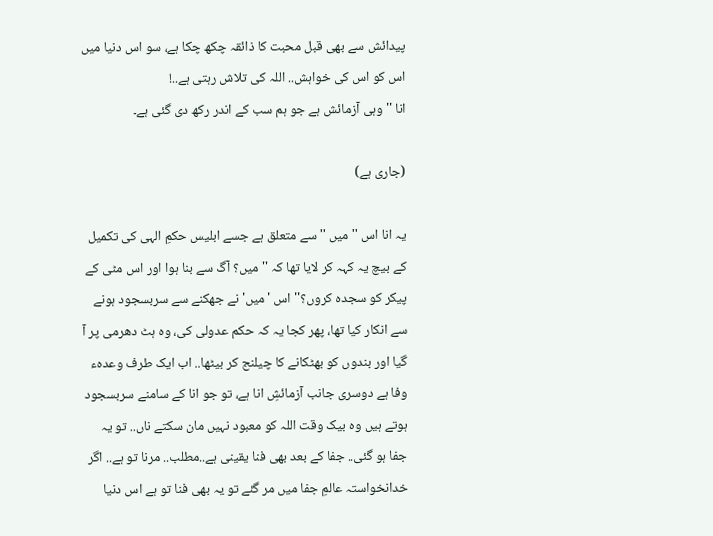پیدائش سے بھی قبل محبت کا ذائقہ چکھ چکا ہے، سو اس دنیا میں اس کو اس کی خواہش.. اللہ کی تلاش رہتی ہے..!
انا '' وہی آزمائش ہے جو ہم سب کے اندر رکھ دی گئی ہے۔

(جاری ہے)

یہ انا اس ''میں '' سے متعلق ہے جسے ابلیس حکمِ الہی کی تکمیل کے بیچ یہ کہہ کر لایا تھا کہ ''میں؟ آگ سے بنا ہوا اور اس مٹی کے پیکر کو سجدہ کروں؟'' اس 'میں' نے جھکنے سے سربسجود ہونے سے انکار کیا تھا، پھر کجا یہ کہ حکم عدولی کی، وہ ہٹ دھرمی پر آ گیا اور بندوں کو بھٹکانے کا چیلنج کر بیٹھا.. اب ایک طرف وعدہء وفا ہے دوسری جانب آزمائشِ انا ہے، تو جو انا کے سامنے سربسجود ہوتے ہیں وہ بیک وقت اللہ کو معبود نہیں مان سکتے ناں.. تو یہ جفا ہو گئی.. جفا کے بعد بھی فنا یقینی ہے..مطلب.. مرنا تو ہے.. اگر خدانخواستہ عالمِ جفا میں مر گئے تو یہ بھی فنا تو ہے اس دنیا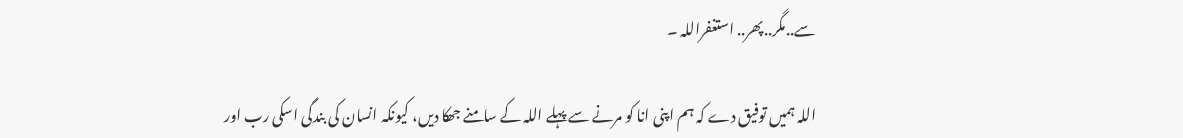سے..مگر..پھر.. استغفراللہ ۔

اللہ ہمیں توفیق دے کہ ہم اپنی انا کو مرنے سے پہلے اللہ کے سامنے جھکا دیں، کیونکہ انسان کی بندگی اسکی رب اور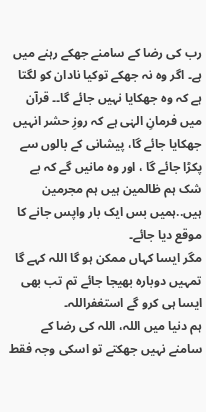رب کی رضا کے سامنے جھکے رہنے میں ہے۔ اگر وہ نہ جھکے توکیا نادان کو لگتا ہے کہ وہ جھکایا نہیں جائے گا۔۔ قرآن میں فرمانِ الہٰی ہے کہ روزِ حشر انہیں جھکایا جائے گا، پیشانی کے بالوں سے پکڑا جائے گا ، اور وہ مانیں گے کہ بے شک ہم ظالمین ہیں ہم مجرمین ہیں..ہمیں بس ایک بار واپس جانے کا موقع دیا جائے۔
مگر ایسا کہاں ممکن ہو گا اللہ کہے گا تمہیں دوبارہ بھیجا جائے تم تب بھی ایسا ہی کرو گے استغفراللہ۔
ہم دنیا میں اللہ، اللہ کی رضا کے سامنے نہیں جھکتے تو اسکی وجہ فقط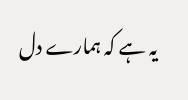یہ ہے کہ ہمارے دل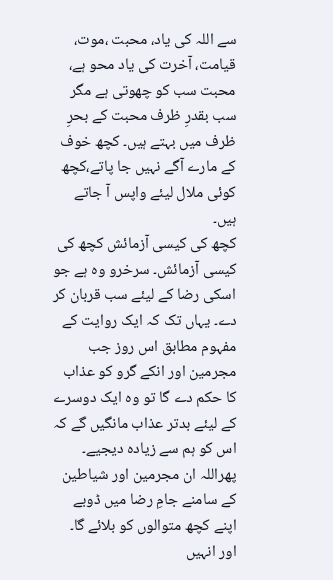سے اللہ کی یاد، محبت ،موت، قیامت، آخرت کی یاد محو ہے، محبت سب کو چھوتی ہے مگر سب بقدرِ ظرف محبت کے بحرِ ظرف میں بہتے ہیں۔ کچھ خوف کے مارے آگے نہیں جا پاتے،کچھ کوئی ملال لیئے واپس آ جاتے ہیں۔
کچھ کی کیسی آزمائش کچھ کی کیسی آزمائش۔ سرخرو وہ ہے جو اسکی رضا کے لیئے سب قربان کر دے۔ یہاں تک کہ ایک روایت کے مفہوم مطابق اس روز جب مجرمین اور انکے گرو کو عذاب کا حکم دے گا تو وہ ایک دوسرے کے لیئے بدتر عذاب مانگیں گے کہ اس کو ہم سے زیادہ دیجیے۔ پھراللہ ان مجرمین اور شیاطین کے سامنے جامِ رضا میں ڈوبے اپنے کچھ متوالوں کو بلائے گا۔ اور انہیں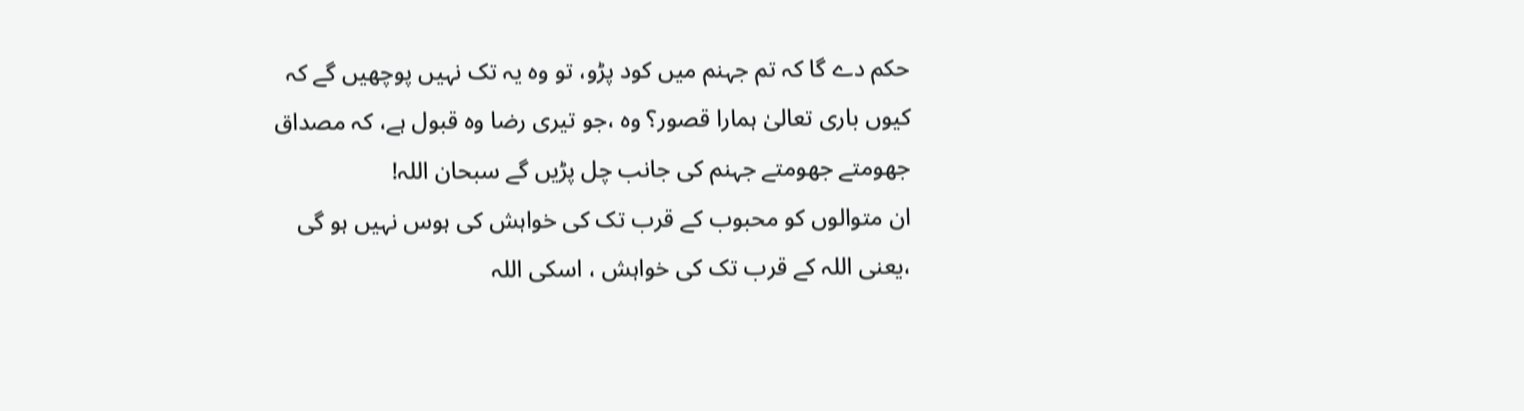حکم دے گا کہ تم جہنم میں کود پڑو، تو وہ یہ تک نہیں پوچھیں گے کہ کیوں باری تعالیٰ ہمارا قصور؟ وہ ،جو تیری رضا وہ قبول ہے، کہ مصداق جھومتے جھومتے جہنم کی جانب چل پڑیں گے سبحان اللہ!
ان متوالوں کو محبوب کے قرب تک کی خواہش کی ہوس نہیں ہو گی ،یعنی اللہ کے قرب تک کی خواہش ، اسکی اللہ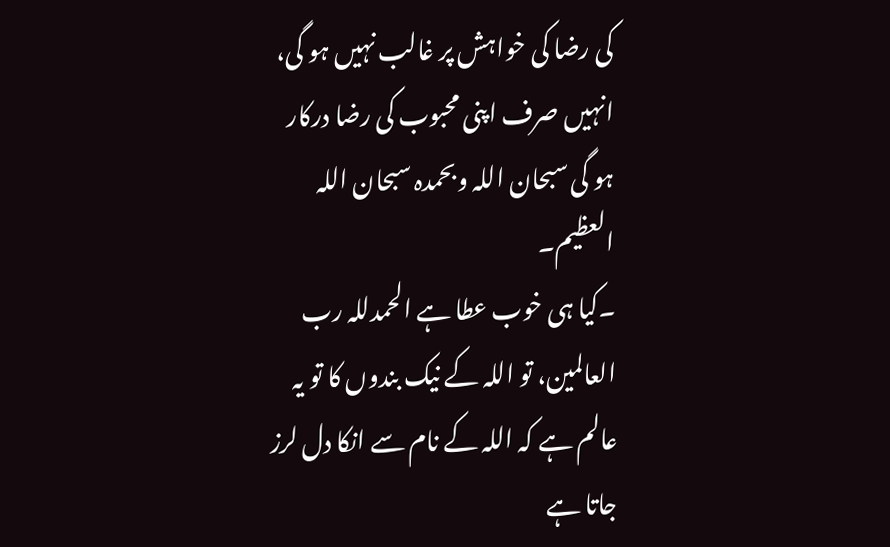کی رضا کی خواہش پر غالب نہیں ہو گی، انہیں صرف اپنی محبوب کی رضا درکار ہو گی سبحان اللہ وبحمدہ سبحان اللہ العظیم۔
۔کیا ہی خوب عطا ہے الحمدللہ رب العالمین، تو اللہ کے نیک بندوں کا تو یہ عالم ہے کہ اللہ کے نام سے انکا دل لرز جاتا ہے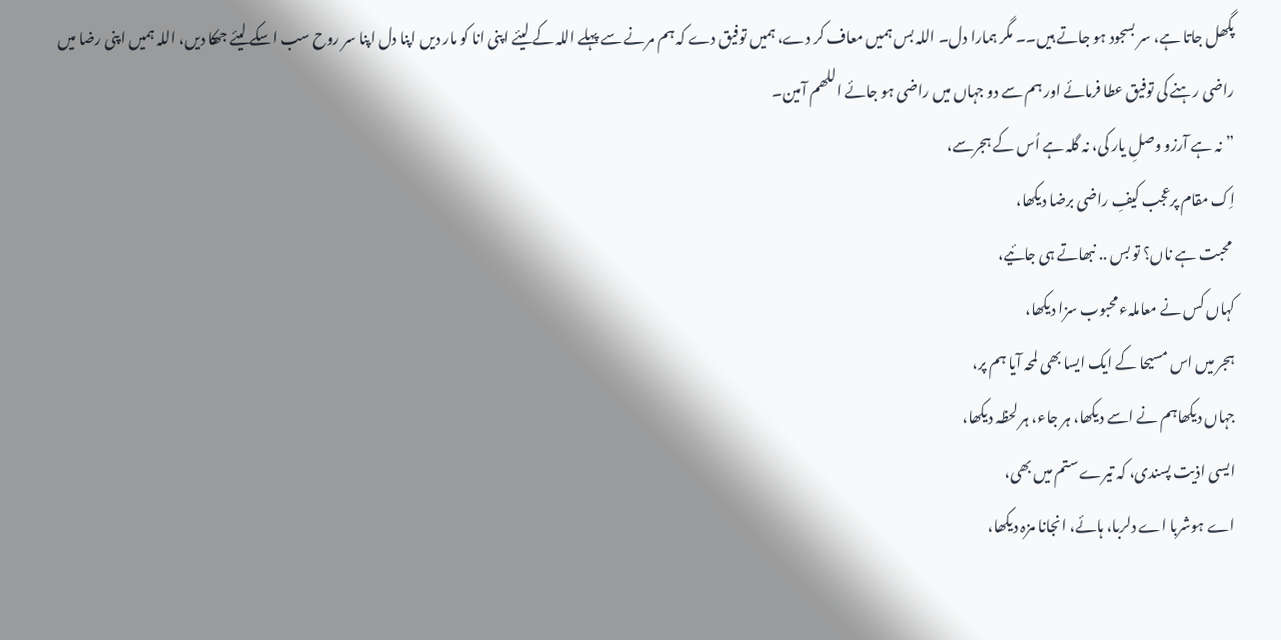پگھل جاتا ہے، سر بسجود ہو جاتے ہیں۔۔ مگر ہمارا دل۔ اللہ بس ہمیں معاف کر دے، ہمیں توفیق دے کہ ہم مرنے سے پہلے اللہ کے لیئے اپنی انا کو مار دیں اپنا دل اپنا سر روح سب اسکے لیئے جھکا دیں، اللہ ہمیں اپنی رضا میں راضی رہنے کی توفیق عطا فرمائے اور ہم سے دو جہاں میں راضی ہو جائے اللھم آمین۔
”نہ ہے آرزو وصلِ یار کی، نہ گلہ ہے اُس کے ہجرسے،
اِک مقام پرعجب کیفِ راضی برضا دیکھا،
 محبت ہے ناں؟ تو بس .. نبھاتے ہی جائیے،
کہاں کس نے معاملہء محبوب سزا دیکھا،
ہجر میں اس مسیحا کے ایک ایسا بھی لمحہ آیا ہم پر،
جہاں دیکھاہم نے اسے دیکھا، ہر جاء، ہر لحظہ دیکھا،
ایسی اذیت پسندی، کہ تیرے ستم میں بھی،
اے ہوشربا اے دلربا، ہائے، انجانا مزہ دیکھا،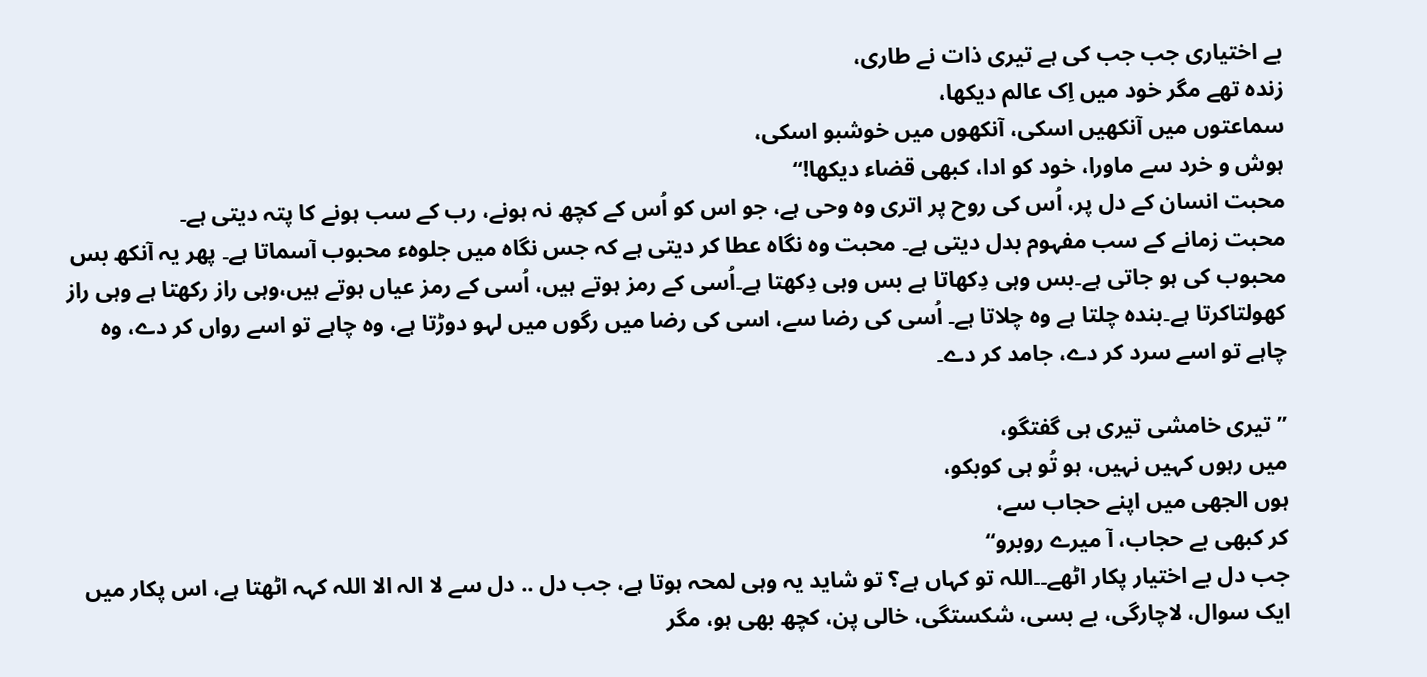بے اختیاری جب جب کی ہے تیری ذات نے طاری،
زندہ تھے مگر خود میں اِک عالم دیکھا،
سماعتوں میں آنکھیں اسکی، آنکھوں میں خوشبو اسکی،
ہوش و خرد سے ماورا، خود کو ادا، کبھی قضاء دیکھا!“
محبت انسان کے دل پر، اُس کی روح پر اتری وہ وحی ہے، جو اس کو اُس کے کچھ نہ ہونے، رب کے سب ہونے کا پتہ دیتی ہے۔
محبت زمانے کے سب مفہوم بدل دیتی ہے۔ محبت وہ نگاہ عطا کر دیتی ہے کہ جس نگاہ میں جلوہء محبوب آسماتا ہے۔ پھر یہ آنکھ بس محبوب کی ہو جاتی ہے۔بس وہی دِکھاتا ہے بس وہی دِکھتا ہے۔اُسی کے رمز ہوتے ہیں، اُسی کے رمز عیاں ہوتے ہیں،وہی راز رکھتا ہے وہی راز کھولتاکرتا ہے۔بندہ چلتا ہے وہ چلاتا ہے۔ اُسی کی رضا سے، اسی کی رضا میں رگوں میں لہو دوڑتا ہے، وہ چاہے تو اسے رواں کر دے، وہ چاہے تو اسے سرد کر دے، جامد کر دے۔

”تیری خامشی تیری ہی گفتگو،
میں رہوں کہیں نہیں، ہو تُو ہی کوبکو،
ہوں الجھی میں اپنے حجاب سے،
کر کبھی بے حجاب، آ میرے روبرو“
جب دل بے اختیار پکار اٹھے۔۔اللہ تو کہاں ہے؟ تو شاید یہ وہی لمحہ ہوتا ہے، جب دل .. دل سے لا الہ الا اللہ کہہ اٹھتا ہے، اس پکار میں ایک سوال، لاچارگی، بے بسی، شکستگی، خالی پن، کچھ بھی ہو، مگر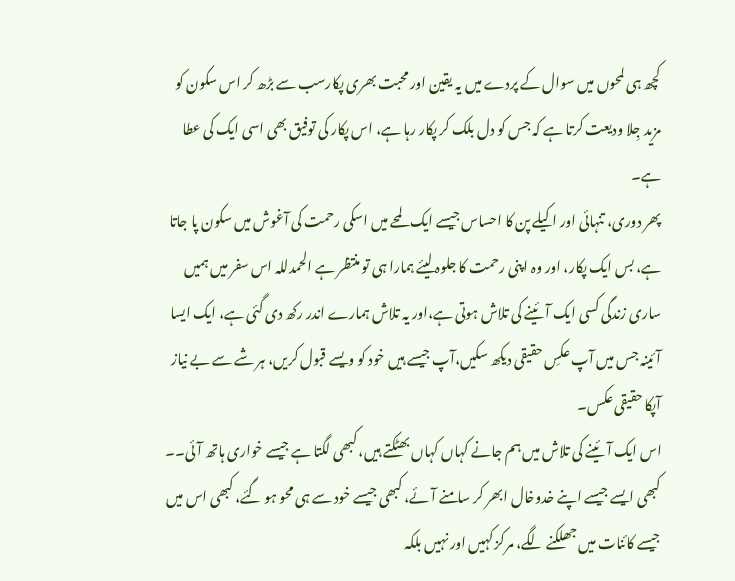کچھ ہی لمحوں میں سوال کے پردے میں یہ یقین اور محبت بھری پکارسب سے بڑھ کر اس سکون کو مزید جِلا ودیعت کرتا ہے کہ جس کو دل بلک کر پکار رہا ہے، اس پکار کی توفیق بھی اسی ایک کی عطا ہے۔
پھر دوری، تنہائی اور اکیلے پن کا احساس جیسے ایک لمحے میں اسکی رحمت کی آغوش میں سکون پا جاتا ہے، بس ایک پکار، اور وہ اپنی رحمت کا جلوہ لیئے ہمارا ہی تو منتظر ہے الحمدللہ اس سفر میں ہمیں ساری زندگی کسی ایک آئینے کی تلاش ہوتی ہے،اور یہ تلاش ہمارے اندر رکھ دی گئی ہے، ایک ایسا آئینہ جس میں آپ عکسِ حقیقی دیکھ سکیں،آپ جیسے ہیں خود کو ویسے قبول کریں، ہر شے سے بے نیاز آپکا حقیقی عکس۔
اس ایک آئینے کی تلاش میں ہم جانے کہاں کہاں بھٹکتے ہیں، کبھی لگتا ہے جیسے خواری ہاتھ آئی۔۔ کبھی ایسے جیسے اپنے خدوخال ابھر کر سامنے آئے، کبھی جیسے خود سے ہی محو ہو گئے، کبھی اس میں جیسے کائنات میں جھلکنے لگے، مرکز کہیں اور نہیں بلکہ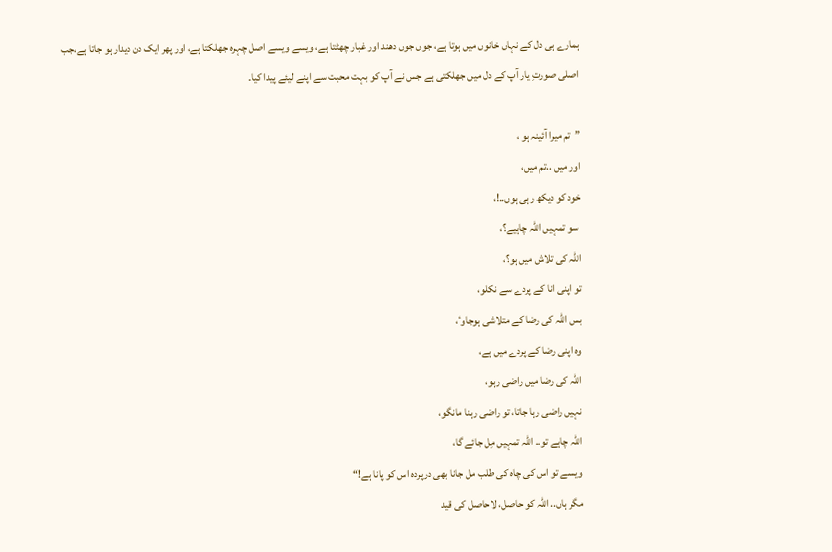ہمارے ہی دل کے نہاں خانوں میں ہوتا ہے، جوں جوں دھند اور غبار چھٹتا ہے، ویسے ویسے اصل چہرہ جھلکتا ہے، اور پھر ایک دن دیدار ہو جاتا ہے،جب اصلی صورتِ یار آپ کے دل میں جھلکتی ہے جس نے آپ کو بہت محبت سے اپنے لیئے پیدا کیا۔

”تم میرا آئینہ ہو ،
اور میں ..تم میں،
خود کو دیکھ رہی ہوں..!،
 سو تمہیں اللہ چاہیے؟،
اللہ کی تلاش میں ہو؟،
تو اپنی انا کے پردے سے نکلو،
بس اللہ کی رضا کے متلاشی ہوجاوٴ،
وہ اپنی رضا کے پردے میں ہے،
اللہ کی رضا میں راضی رہو،
نہیں راضی رہا جاتا، تو راضی رہنا مانگو،
اللہ چاہے تو.. اللہ تمہیں مِل جائے گا،
ویسے تو اس کی چاہ کی طلب مل جانا بھی درپردہ اس کو پانا ہے!“
مگر ہاں.. اللہ کو حاصل، لاحاصل کی قید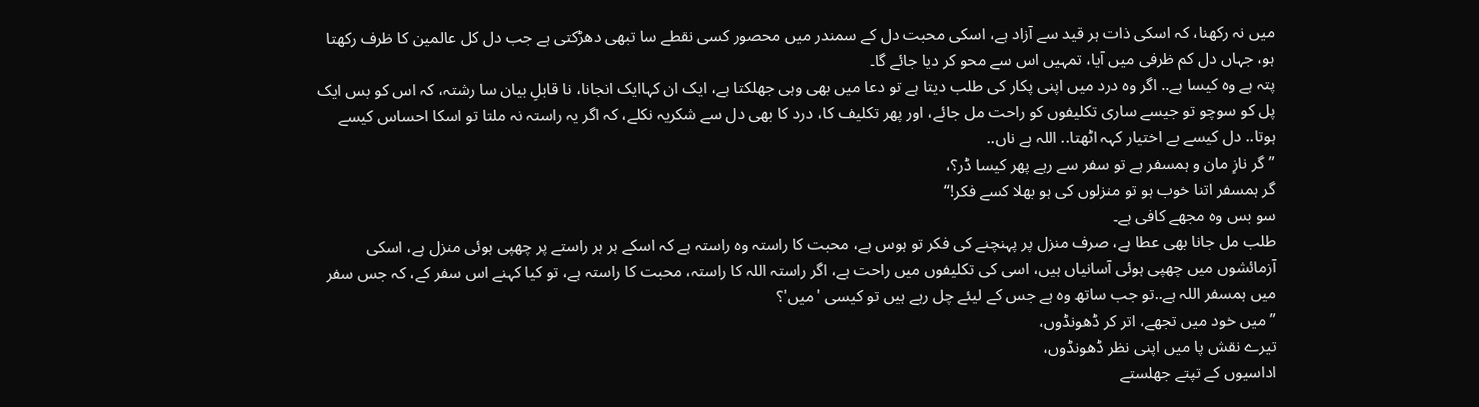میں نہ رکھنا، کہ اسکی ذات ہر قید سے آزاد ہے، اسکی محبت دل کے سمندر میں محصور کسی نقطے سا تبھی دھڑکتی ہے جب دل کل عالمین کا ظرف رکھتا ہو، جہاں دل کم ظرفی میں آیا، تمہیں اس سے محو کر دیا جائے گا۔
پتہ ہے وہ کیسا ہے.. اگر وہ درد میں اپنی پکار کی طلب دیتا ہے تو دعا میں بھی وہی جھلکتا ہے، ایک ان کہاایک انجانا، نا قابلِ بیان سا رشتہ، کہ اس کو بس ایک پل کو سوچو تو جیسے ساری تکلیفوں کو راحت مل جائے، اور پھر تکلیف کا، درد کا بھی دل سے شکریہ نکلے، کہ اگر یہ راستہ نہ ملتا تو اسکا احساس کیسے ہوتا.. دل کیسے بے اختیار کہہ اٹھتا.. اللہ ہے ناں..
”گر نازِ مان و ہمسفر ہے تو سفر سے رہے پھر کیسا ڈر؟،
گر ہمسفر اتنا خوب ہو تو منزلوں کی ہو بھلا کسے فکر!“
سو بس وہ مجھے کافی ہے۔
طلب مل جانا بھی عطا ہے، صرف منزل پر پہنچنے کی فکر تو ہوس ہے، محبت کا راستہ وہ راستہ ہے کہ اسکے ہر ہر راستے پر چھپی ہوئی منزل ہے، اسکی آزمائشوں میں چھپی ہوئی آسانیاں ہیں، اسی کی تکلیفوں میں راحت ہے، اگر راستہ اللہ کا راستہ، محبت کا راستہ ہے، تو کیا کہنے اس سفر کے، کہ جس سفر میں ہمسفر اللہ ہے..تو جب ساتھ وہ ہے جس کے لیئے چل رہے ہیں تو کیسی 'میں'؟
”میں خود میں تجھے، اتر کر ڈھونڈوں،
تیرے نقش پا میں اپنی نظر ڈھونڈوں،
اداسیوں کے تپتے جھلستے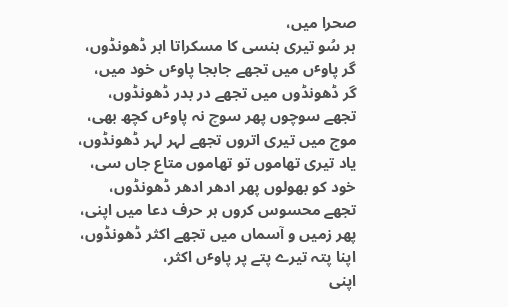صحرا میں،
ہر سُو تیری ہنسی کا مسکراتا ابر ڈھونڈوں،
گر پاوٴں میں تجھے جابجا پاوٴں خود میں،
گر ڈھونڈوں میں تجھے در بدر ڈھونڈوں،
تجھے سوچوں پھر سوچ نہ پاوٴں کچھ بھی،
موج میں تیری اتروں تجھے لہر لہر ڈھونڈوں،
یاد تیری تھاموں تو تھاموں متاع جاں سی،
خود کو بھولوں پھر ادھر ادھر ڈھونڈوں،
تجھے محسوس کروں ہر حرف دعا میں اپنی،
پھر زمیں و آسماں میں تجھے اکثر ڈھونڈوں،
اپنا پتہ تیرے پتے پر پاوٴں اکثر،
اپنی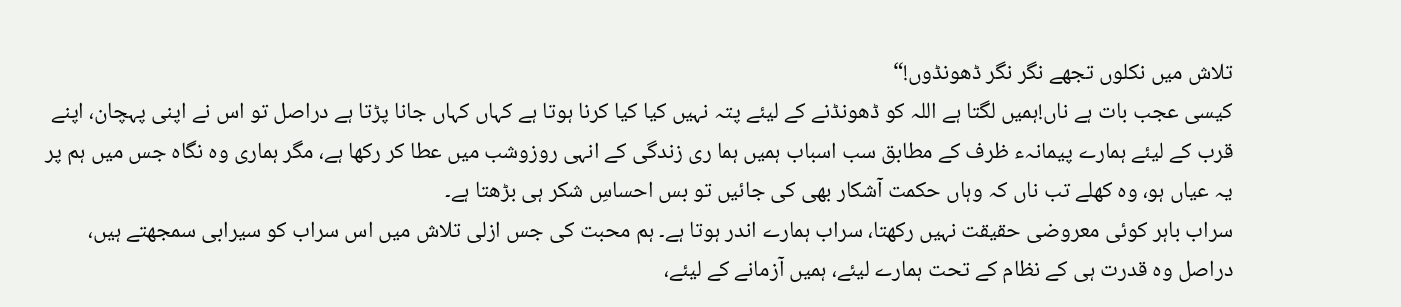تلاش میں نکلوں تجھے نگر نگر ڈھونڈوں!“
کیسی عجب بات ہے ناں!ہمیں لگتا ہے اللہ کو ڈھونڈنے کے لیئے پتہ نہیں کیا کیا کرنا ہوتا ہے کہاں کہاں جانا پڑتا ہے دراصل تو اس نے اپنی پہچان، اپنے قرب کے لیئے ہمارے پیمانہء ظرف کے مطابق سب اسباب ہمیں ہما ری زندگی کے انہی روزوشب میں عطا کر رکھا ہے، مگر ہماری وہ نگاہ جس میں ہم پر یہ عیاں ہو، وہ کھلے تب ناں کہ وہاں حکمت آشکار بھی کی جائیں تو بس احساسِ شکر ہی بڑھتا ہے۔
سراب باہر کوئی معروضی حقیقت نہیں رکھتا، سراب ہمارے اندر ہوتا ہے۔ ہم محبت کی جس ازلی تلاش میں اس سراب کو سیرابی سمجھتے ہیں، دراصل وہ قدرت ہی کے نظام کے تحت ہمارے لیئے، ہمیں آزمانے کے لیئے،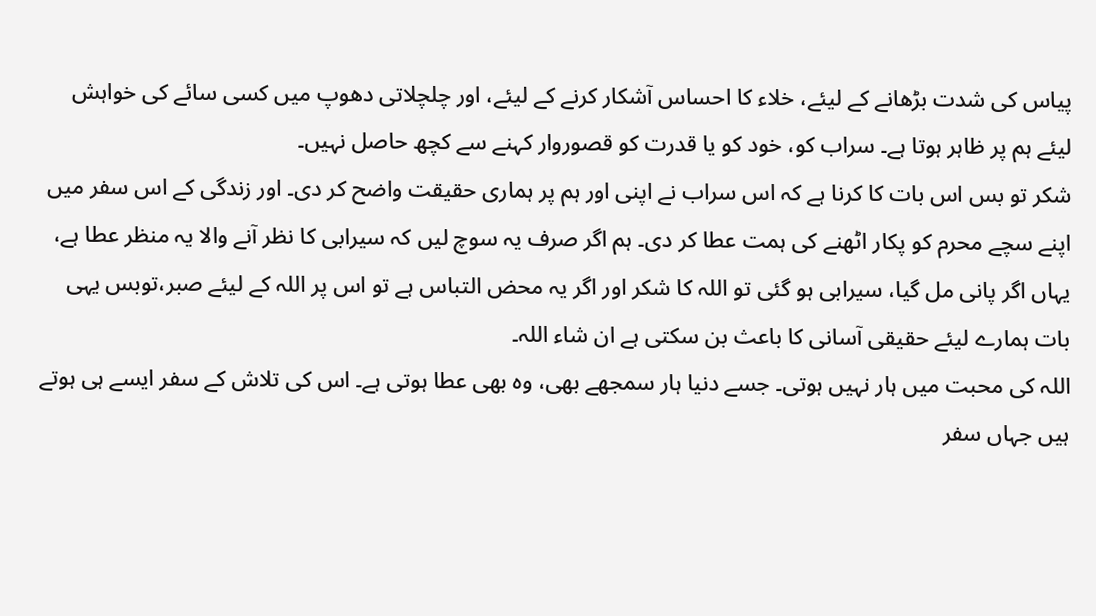پیاس کی شدت بڑھانے کے لیئے، خلاء کا احساس آشکار کرنے کے لیئے، اور چلچلاتی دھوپ میں کسی سائے کی خواہش لیئے ہم پر ظاہر ہوتا ہے۔ سراب کو، خود کو یا قدرت کو قصوروار کہنے سے کچھ حاصل نہیں۔
شکر تو بس اس بات کا کرنا ہے کہ اس سراب نے اپنی اور ہم پر ہماری حقیقت واضح کر دی۔ اور زندگی کے اس سفر میں اپنے سچے محرم کو پکار اٹھنے کی ہمت عطا کر دی۔ ہم اگر صرف یہ سوچ لیں کہ سیرابی کا نظر آنے والا یہ منظر عطا ہے، یہاں اگر پانی مل گیا، سیرابی ہو گئی تو اللہ کا شکر اور اگر یہ محض التباس ہے تو اس پر اللہ کے لیئے صبر،توبس یہی بات ہمارے لیئے حقیقی آسانی کا باعث بن سکتی ہے ان شاء اللہ۔
اللہ کی محبت میں ہار نہیں ہوتی۔ جسے دنیا ہار سمجھے بھی، وہ بھی عطا ہوتی ہے۔ اس کی تلاش کے سفر ایسے ہی ہوتے ہیں جہاں سفر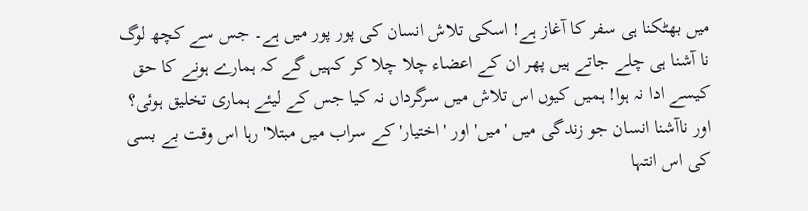میں بھٹکنا ہی سفر کا آغاز ہے! اسکی تلاش انسان کی پور پور میں ہے۔ جس سے کچھ لوگ نا آشنا ہی چلے جاتے ہیں پھر ان کے اعضاء چلا چلا کر کہیں گے کہ ہمارے ہونے کا حق کیسے ادا نہ ہوا! ہمیں کیوں اس تلاش میں سرگرداں نہ کیا جس کے لیئے ہماری تخلیق ہوئی؟ اور ناآشنا انسان جو زندگی میں 'میں' اور 'اختیار' کے سراب میں مبتلا' رہا اس وقت بے بسی کی اس انتہا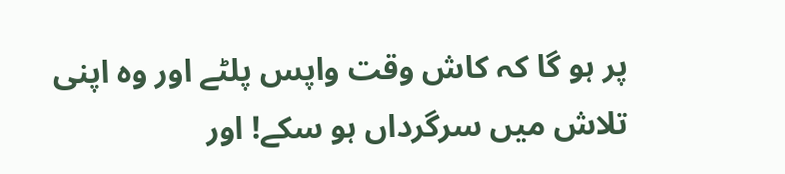پر ہو گا کہ کاش وقت واپس پلٹے اور وہ اپنی تلاش میں سرگرداں ہو سکے! اور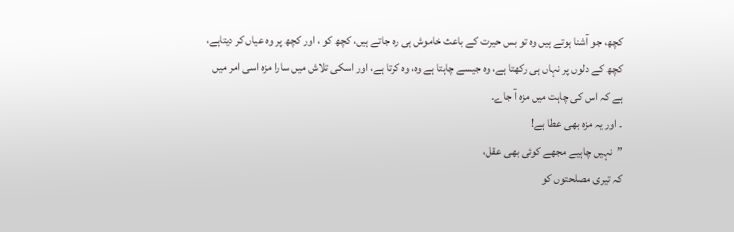کچھ، جو آشنا ہوتے ہیں وہ تو بس حیرت کے باعث خاموش ہی رہ جاتے ہیں، کچھ کو ، اور کچھ پر وہ عیاں کر دیتاہے، کچھ کے دلوں پر نہاں ہی رکھتا ہے، وہ جیسے چاہتا ہے وہ، وہ کرتا ہے، اور اسکی تلاش میں سارا مزہ اسی امر میں ہے کہ اس کی چاہت میں مزہ آ جاے۔
۔ اور یہ مزہ بھی عطا ہے!
”نہیں چاہیے مجھے کوئی بھی عقل،
کہ تیری مصلحتوں کو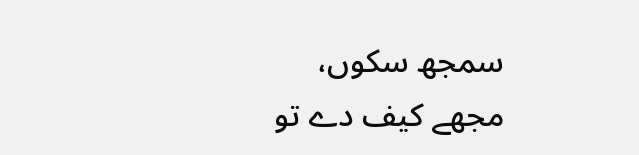سمجھ سکوں،
مجھے کیف دے تو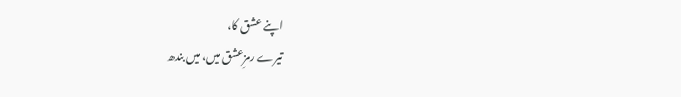اپنے عشق کا،
تیرے رمزِعشق میں، میں بندھ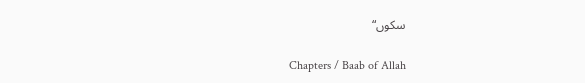سکوں“

Chapters / Baab of Allah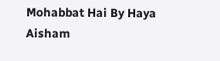Mohabbat Hai By Haya Aisham